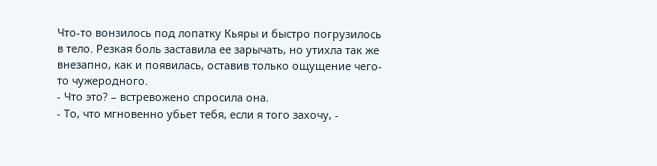Что-то вонзилось под лопатку Кьяры и быстро погрузилось в тело. Резкая боль заставила ее зарычать, но утихла так же внезапно, как и появилась, оставив только ощущение чего-то чужеродного.
- Что это? – встревожено спросила она.
- То, что мгновенно убьет тебя, если я того захочу, -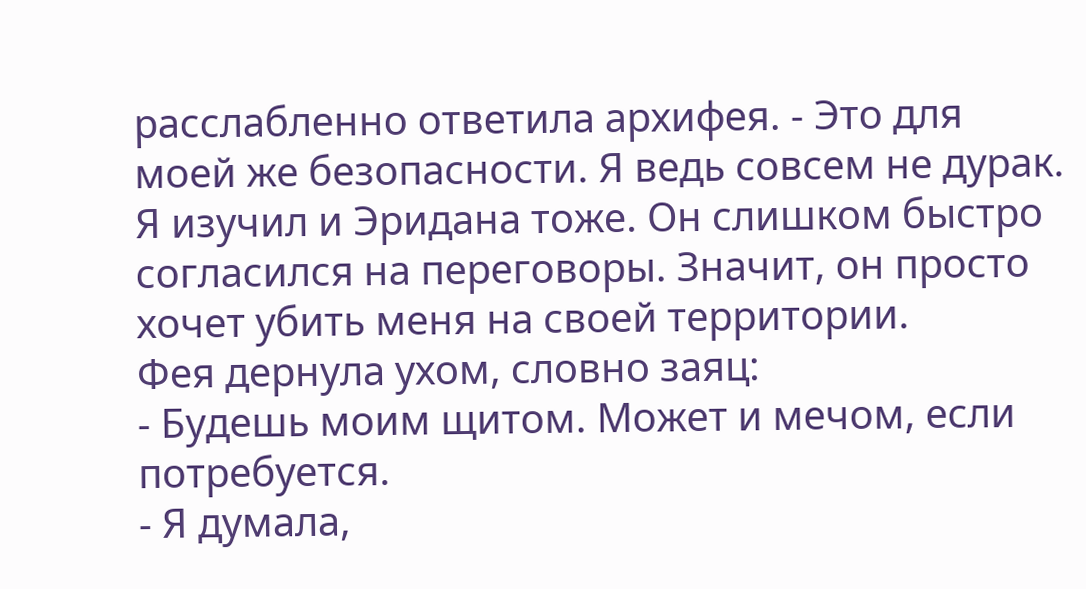расслабленно ответила архифея. - Это для моей же безопасности. Я ведь совсем не дурак. Я изучил и Эридана тоже. Он слишком быстро согласился на переговоры. Значит, он просто хочет убить меня на своей территории.
Фея дернула ухом, словно заяц:
- Будешь моим щитом. Может и мечом, если потребуется.
- Я думала,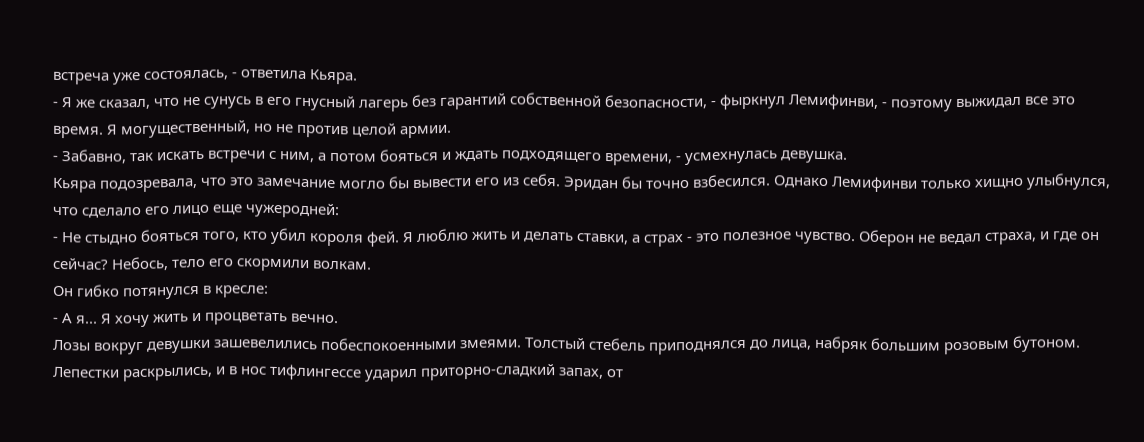встреча уже состоялась, - ответила Кьяра.
- Я же сказал, что не сунусь в его гнусный лагерь без гарантий собственной безопасности, - фыркнул Лемифинви, - поэтому выжидал все это время. Я могущественный, но не против целой армии.
- Забавно, так искать встречи с ним, а потом бояться и ждать подходящего времени, - усмехнулась девушка.
Кьяра подозревала, что это замечание могло бы вывести его из себя. Эридан бы точно взбесился. Однако Лемифинви только хищно улыбнулся, что сделало его лицо еще чужеродней:
- Не стыдно бояться того, кто убил короля фей. Я люблю жить и делать ставки, а страх - это полезное чувство. Оберон не ведал страха, и где он сейчас? Небось, тело его скормили волкам.
Он гибко потянулся в кресле:
- А я... Я хочу жить и процветать вечно.
Лозы вокруг девушки зашевелились побеспокоенными змеями. Толстый стебель приподнялся до лица, набряк большим розовым бутоном. Лепестки раскрылись, и в нос тифлингессе ударил приторно-сладкий запах, от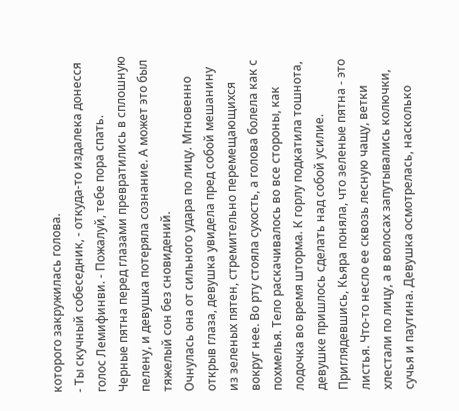которого закружилась голова.
- Ты скучный собеседник, - откуда-то издалека донесся голос Лемифинви. - Пожалуй, тебе пора спать.
Черные пятна перед глазами превратились в сплошную пелену, и девушка потеряла сознание. А может это был тяжелый сон без сновидений.
Очнулась она от сильного удара по лицу. Мгновенно открыв глаза, девушка увидела пред собой мешанину из зеленых пятен, стремительно перемещающихся вокруг нее. Во рту стояла сухость, а голова болела как с похмелья. Тело раскачивалось во все стороны, как лодочка во время шторма. К горлу подкатила тошнота, девушке пришлось сделать над собой усилие.
Приглядевшись, Кьяра поняла, что зеленые пятна - это листья. Что-то несло ее сквозь лесную чащу, ветки хлестали по лицу, а в волосах запутывались колючки, сучья и паутина. Девушка осмотрелась, насколько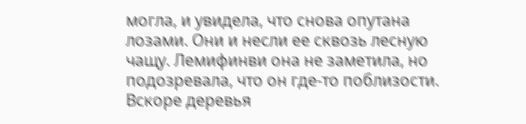могла, и увидела, что снова опутана лозами. Они и несли ее сквозь лесную чащу. Лемифинви она не заметила, но подозревала, что он где-то поблизости.
Вскоре деревья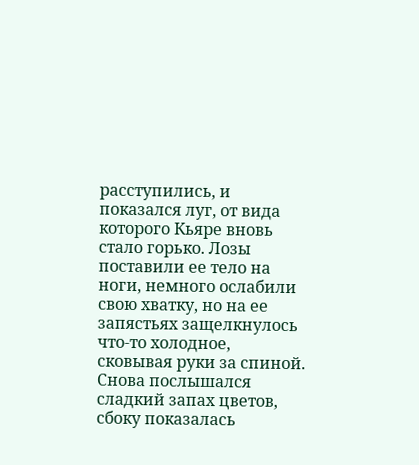расступились, и показался луг, от вида которого Кьяре вновь стало горько. Лозы поставили ее тело на ноги, немного ослабили свою хватку, но на ее запястьях защелкнулось что-то холодное, сковывая руки за спиной. Снова послышался сладкий запах цветов, сбоку показалась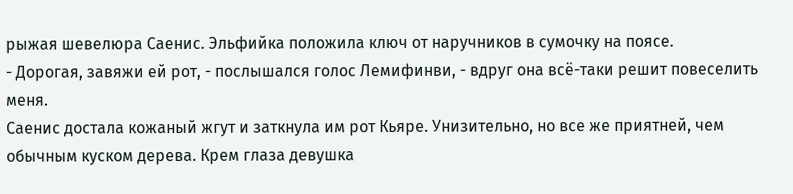рыжая шевелюра Саенис. Эльфийка положила ключ от наручников в сумочку на поясе.
- Дорогая, завяжи ей рот, - послышался голос Лемифинви, - вдруг она всё-таки решит повеселить меня.
Саенис достала кожаный жгут и заткнула им рот Кьяре. Унизительно, но все же приятней, чем обычным куском дерева. Крем глаза девушка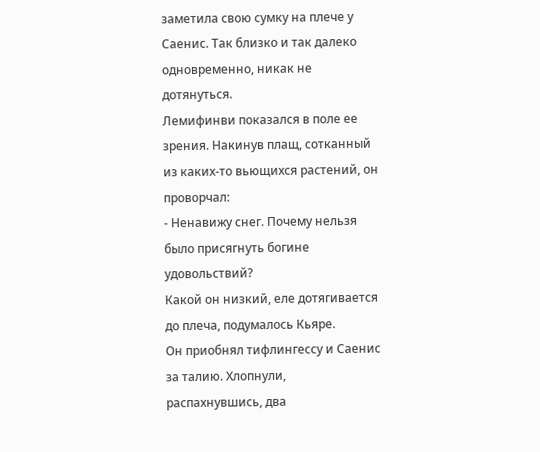заметила свою сумку на плече у Саенис. Так близко и так далеко одновременно, никак не дотянуться.
Лемифинви показался в поле ее зрения. Накинув плащ, сотканный из каких-то вьющихся растений, он проворчал:
- Ненавижу снег. Почему нельзя было присягнуть богине удовольствий?
Какой он низкий, еле дотягивается до плеча, подумалось Кьяре.
Он приобнял тифлингессу и Саенис за талию. Хлопнули, распахнувшись, два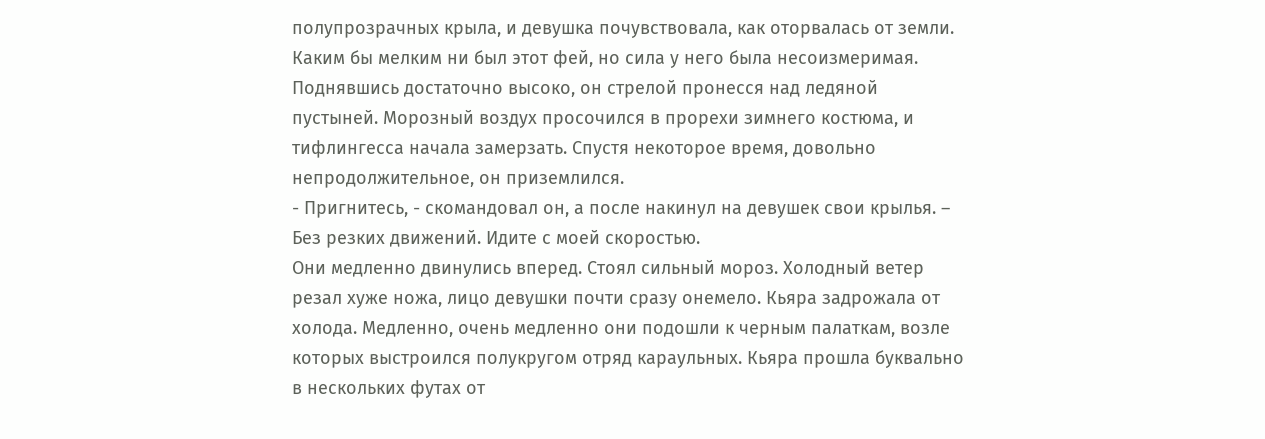полупрозрачных крыла, и девушка почувствовала, как оторвалась от земли. Каким бы мелким ни был этот фей, но сила у него была несоизмеримая. Поднявшись достаточно высоко, он стрелой пронесся над ледяной пустыней. Морозный воздух просочился в прорехи зимнего костюма, и тифлингесса начала замерзать. Спустя некоторое время, довольно непродолжительное, он приземлился.
- Пригнитесь, - скомандовал он, а после накинул на девушек свои крылья. – Без резких движений. Идите с моей скоростью.
Они медленно двинулись вперед. Стоял сильный мороз. Холодный ветер резал хуже ножа, лицо девушки почти сразу онемело. Кьяра задрожала от холода. Медленно, очень медленно они подошли к черным палаткам, возле которых выстроился полукругом отряд караульных. Кьяра прошла буквально в нескольких футах от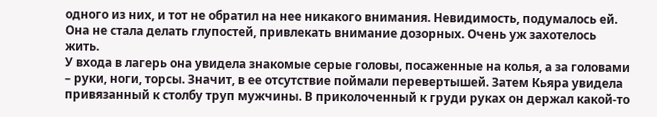одного из них, и тот не обратил на нее никакого внимания. Невидимость, подумалось ей. Она не стала делать глупостей, привлекать внимание дозорных. Очень уж захотелось жить.
У входа в лагерь она увидела знакомые серые головы, посаженные на колья, а за головами – руки, ноги, торсы. Значит, в ее отсутствие поймали перевертышей. Затем Кьяра увидела привязанный к столбу труп мужчины. В приколоченный к груди руках он держал какой-то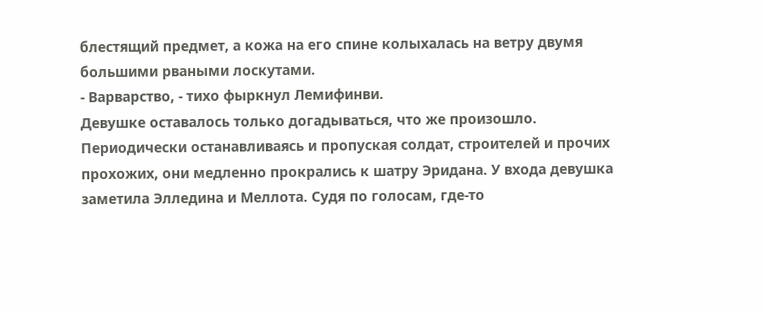блестящий предмет, а кожа на его спине колыхалась на ветру двумя большими рваными лоскутами.
- Варварство, - тихо фыркнул Лемифинви.
Девушке оставалось только догадываться, что же произошло.
Периодически останавливаясь и пропуская солдат, строителей и прочих прохожих, они медленно прокрались к шатру Эридана. У входа девушка заметила Элледина и Меллота. Судя по голосам, где-то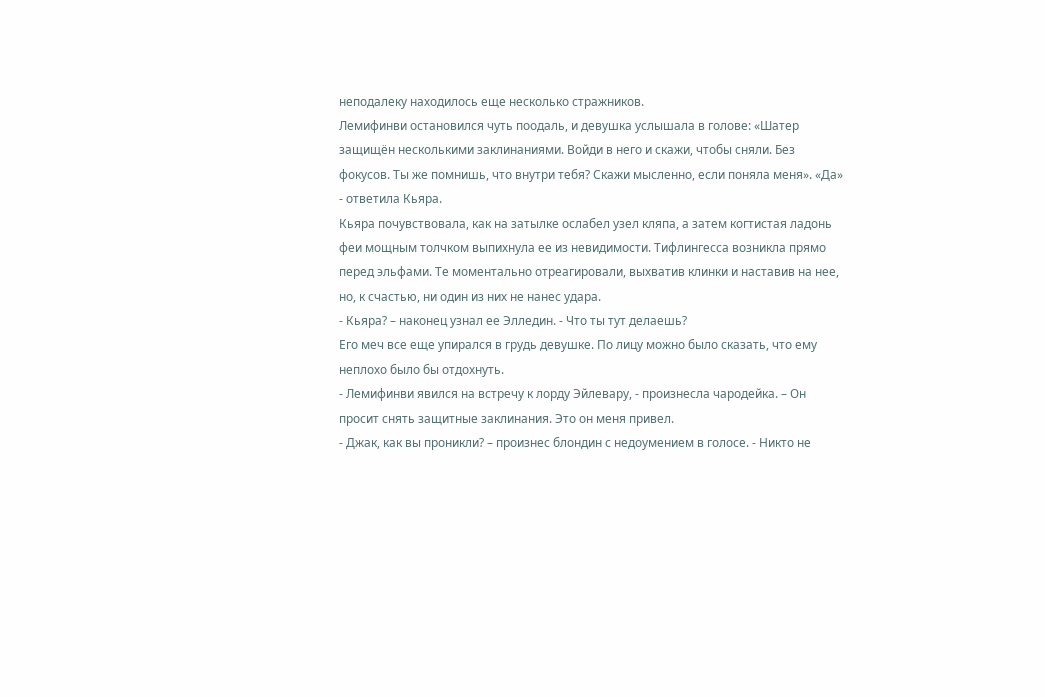неподалеку находилось еще несколько стражников.
Лемифинви остановился чуть поодаль, и девушка услышала в голове: «Шатер защищён несколькими заклинаниями. Войди в него и скажи, чтобы сняли. Без фокусов. Ты же помнишь, что внутри тебя? Скажи мысленно, если поняла меня». «Да» - ответила Кьяра.
Кьяра почувствовала, как на затылке ослабел узел кляпа, а затем когтистая ладонь феи мощным толчком выпихнула ее из невидимости. Тифлингесса возникла прямо перед эльфами. Те моментально отреагировали, выхватив клинки и наставив на нее, но, к счастью, ни один из них не нанес удара.
- Кьяра? – наконец узнал ее Элледин. - Что ты тут делаешь?
Его меч все еще упирался в грудь девушке. По лицу можно было сказать, что ему неплохо было бы отдохнуть.
- Лемифинви явился на встречу к лорду Эйлевару, - произнесла чародейка. – Он просит снять защитные заклинания. Это он меня привел.
- Джак, как вы проникли? – произнес блондин с недоумением в голосе. - Никто не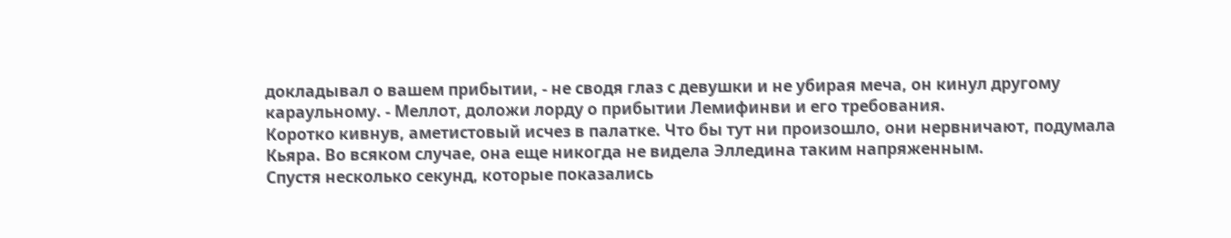докладывал о вашем прибытии, - не сводя глаз с девушки и не убирая меча, он кинул другому караульному. - Меллот, доложи лорду о прибытии Лемифинви и его требования.
Коротко кивнув, аметистовый исчез в палатке. Что бы тут ни произошло, они нервничают, подумала Кьяра. Во всяком случае, она еще никогда не видела Элледина таким напряженным.
Спустя несколько секунд, которые показались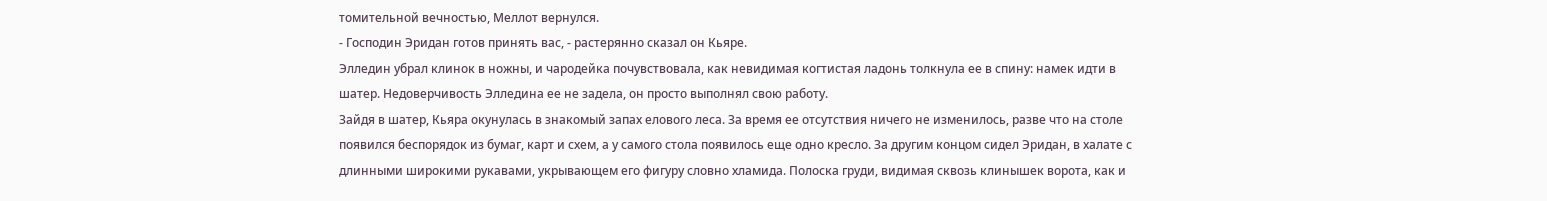томительной вечностью, Меллот вернулся.
- Господин Эридан готов принять вас, - растерянно сказал он Кьяре.
Элледин убрал клинок в ножны, и чародейка почувствовала, как невидимая когтистая ладонь толкнула ее в спину: намек идти в шатер. Недоверчивость Элледина ее не задела, он просто выполнял свою работу.
Зайдя в шатер, Кьяра окунулась в знакомый запах елового леса. За время ее отсутствия ничего не изменилось, разве что на столе появился беспорядок из бумаг, карт и схем, а у самого стола появилось еще одно кресло. За другим концом сидел Эридан, в халате с длинными широкими рукавами, укрывающем его фигуру словно хламида. Полоска груди, видимая сквозь клинышек ворота, как и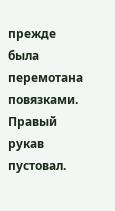прежде была перемотана повязками. Правый рукав пустовал.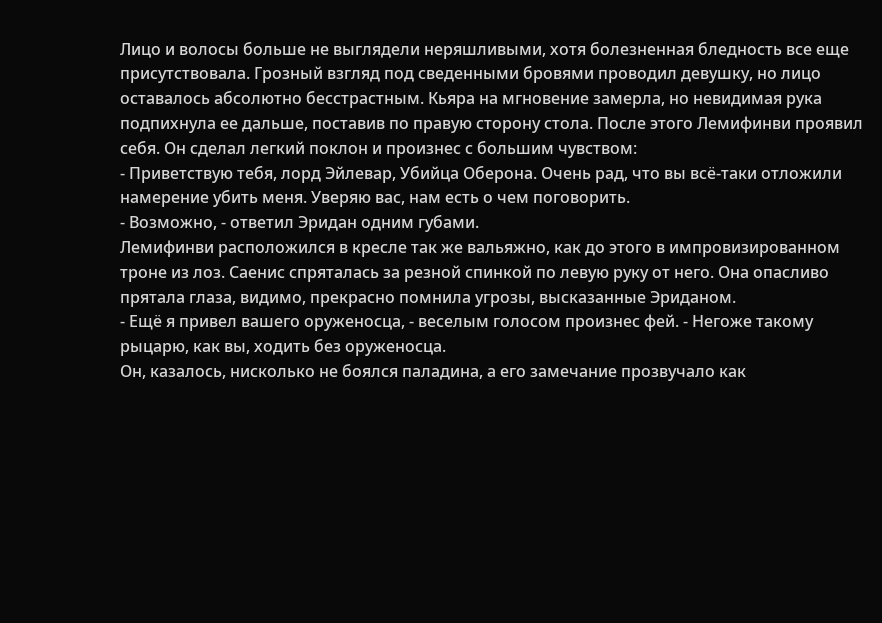Лицо и волосы больше не выглядели неряшливыми, хотя болезненная бледность все еще присутствовала. Грозный взгляд под сведенными бровями проводил девушку, но лицо оставалось абсолютно бесстрастным. Кьяра на мгновение замерла, но невидимая рука подпихнула ее дальше, поставив по правую сторону стола. После этого Лемифинви проявил себя. Он сделал легкий поклон и произнес с большим чувством:
- Приветствую тебя, лорд Эйлевар, Убийца Оберона. Очень рад, что вы всё-таки отложили намерение убить меня. Уверяю вас, нам есть о чем поговорить.
- Возможно, - ответил Эридан одним губами.
Лемифинви расположился в кресле так же вальяжно, как до этого в импровизированном троне из лоз. Саенис спряталась за резной спинкой по левую руку от него. Она опасливо прятала глаза, видимо, прекрасно помнила угрозы, высказанные Эриданом.
- Ещё я привел вашего оруженосца, - веселым голосом произнес фей. - Негоже такому рыцарю, как вы, ходить без оруженосца.
Он, казалось, нисколько не боялся паладина, а его замечание прозвучало как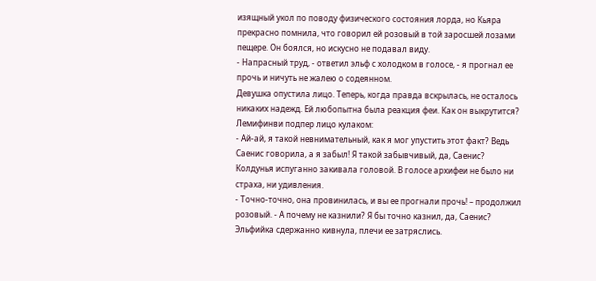изящный укол по поводу физического состояния лорда, но Кьяра прекрасно помнила, что говорил ей розовый в той заросшей лозами пещере. Он боялся, но искусно не подавал виду.
- Напрасный труд, - ответил эльф с холодком в голосе, - я прогнал ее прочь и ничуть не жалею о содеянном.
Девушка опустила лицо. Теперь, когда правда вскрылась, не осталось никаких надежд. Ей любопытна была реакция феи. Как он выкрутится?
Лемифинви подпер лицо кулаком:
- Ай-ай, я такой невнимательный, как я мог упустить этот факт? Ведь Саенис говорила, а я забыл! Я такой забывчивый, да, Саенис?
Колдунья испуганно закивала головой. В голосе архифеи не было ни страха, ни удивления.
- Точно-точно, она провинилась, и вы ее прогнали прочь! – продолжил розовый. - А почему не казнили? Я бы точно казнил, да, Саенис?
Эльфийка сдержанно кивнула, плечи ее затряслись.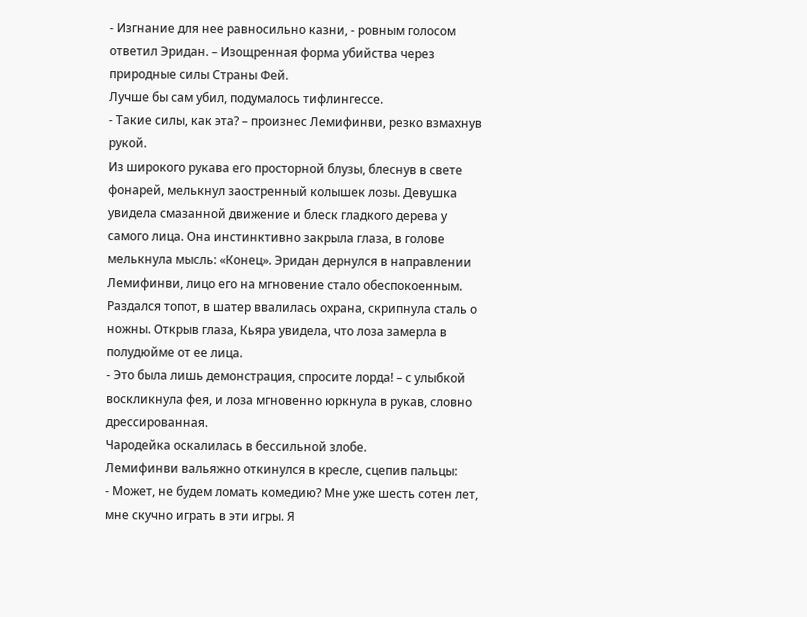- Изгнание для нее равносильно казни, - ровным голосом ответил Эридан. – Изощренная форма убийства через природные силы Страны Фей.
Лучше бы сам убил, подумалось тифлингессе.
- Такие силы, как эта? – произнес Лемифинви, резко взмахнув рукой.
Из широкого рукава его просторной блузы, блеснув в свете фонарей, мелькнул заостренный колышек лозы. Девушка увидела смазанной движение и блеск гладкого дерева у самого лица. Она инстинктивно закрыла глаза, в голове мелькнула мысль: «Конец». Эридан дернулся в направлении Лемифинви, лицо его на мгновение стало обеспокоенным. Раздался топот, в шатер ввалилась охрана, скрипнула сталь о ножны. Открыв глаза, Кьяра увидела, что лоза замерла в полудюйме от ее лица.
- Это была лишь демонстрация, спросите лорда! – с улыбкой воскликнула фея, и лоза мгновенно юркнула в рукав, словно дрессированная.
Чародейка оскалилась в бессильной злобе.
Лемифинви вальяжно откинулся в кресле, сцепив пальцы:
- Может, не будем ломать комедию? Мне уже шесть сотен лет, мне скучно играть в эти игры. Я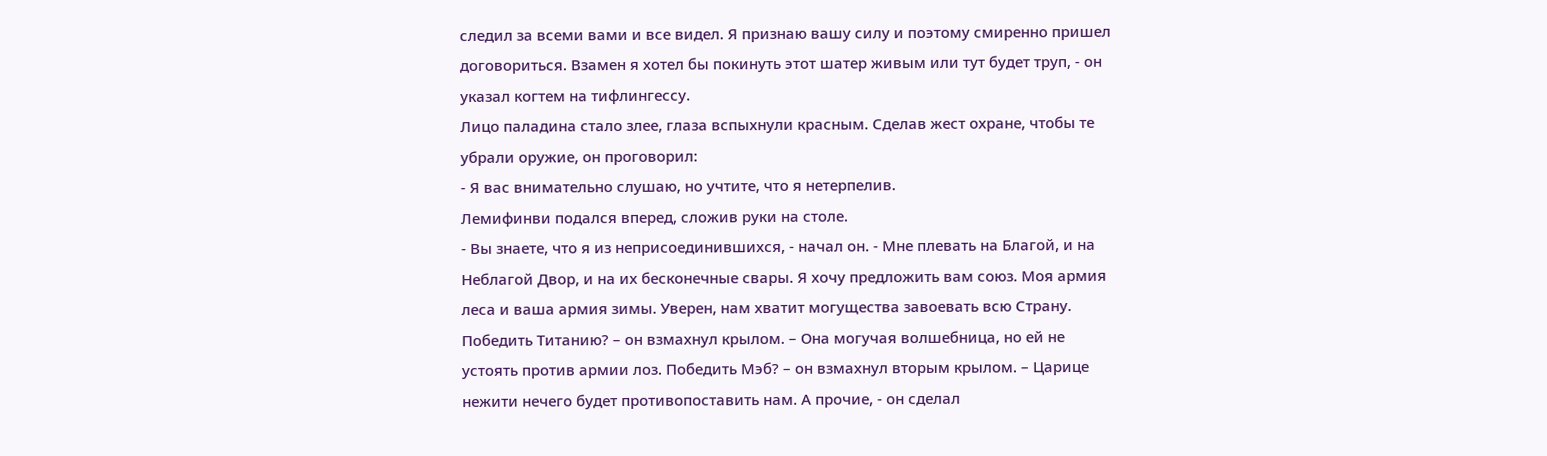следил за всеми вами и все видел. Я признаю вашу силу и поэтому смиренно пришел договориться. Взамен я хотел бы покинуть этот шатер живым или тут будет труп, - он указал когтем на тифлингессу.
Лицо паладина стало злее, глаза вспыхнули красным. Сделав жест охране, чтобы те убрали оружие, он проговорил:
- Я вас внимательно слушаю, но учтите, что я нетерпелив.
Лемифинви подался вперед, сложив руки на столе.
- Вы знаете, что я из неприсоединившихся, - начал он. - Мне плевать на Благой, и на Неблагой Двор, и на их бесконечные свары. Я хочу предложить вам союз. Моя армия леса и ваша армия зимы. Уверен, нам хватит могущества завоевать всю Страну. Победить Титанию? – он взмахнул крылом. – Она могучая волшебница, но ей не устоять против армии лоз. Победить Мэб? – он взмахнул вторым крылом. – Царице нежити нечего будет противопоставить нам. А прочие, - он сделал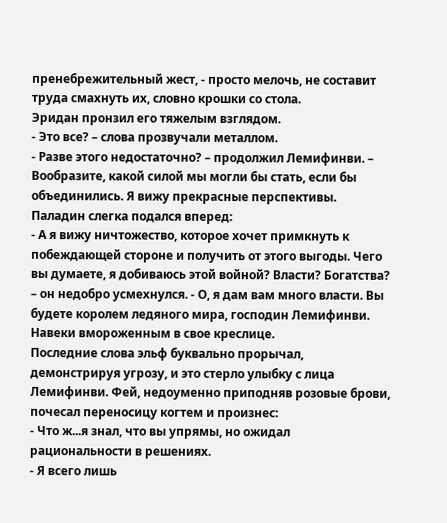пренебрежительный жест, - просто мелочь, не составит труда смахнуть их, словно крошки со стола.
Эридан пронзил его тяжелым взглядом.
- Это все? – слова прозвучали металлом.
- Разве этого недостаточно? – продолжил Лемифинви. – Вообразите, какой силой мы могли бы стать, если бы объединились. Я вижу прекрасные перспективы.
Паладин слегка подался вперед:
- А я вижу ничтожество, которое хочет примкнуть к побеждающей стороне и получить от этого выгоды. Чего вы думаете, я добиваюсь этой войной? Власти? Богатства? – он недобро усмехнулся. - О, я дам вам много власти. Вы будете королем ледяного мира, господин Лемифинви. Навеки вмороженным в свое креслице.
Последние слова эльф буквально прорычал, демонстрируя угрозу, и это стерло улыбку с лица Лемифинви. Фей, недоуменно приподняв розовые брови, почесал переносицу когтем и произнес:
- Что ж...я знал, что вы упрямы, но ожидал рациональности в решениях.
- Я всего лишь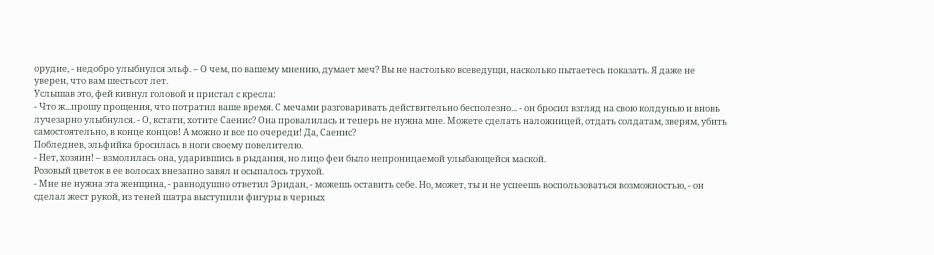орудие, - недобро улыбнулся эльф. – О чем, по вашему мнению, думает меч? Вы не настолько всеведущи, насколько пытаетесь показать. Я даже не уверен, что вам шестьсот лет.
Услышав это, фей кивнул головой и пристал с кресла:
- Что ж...прошу прощения, что потратил ваше время. С мечами разговаривать действительно бесполезно... - он бросил взгляд на свою колдунью и вновь лучезарно улыбнулся. - О, кстати, хотите Саенис? Она провалилась и теперь не нужна мне. Можете сделать наложницей, отдать солдатам, зверям, убить самостоятельно, в конце концов! А можно и все по очереди! Да, Саенис?
Побледнев, эльфийка бросилась в ноги своему повелителю.
- Нет, хозяин! – взмолилась она, ударившись в рыдания, но лицо феи было непроницаемой улыбающейся маской.
Розовый цветок в ее волосах внезапно завял и осыпалось трухой.
- Мне не нужна эта женщина, - равнодушно ответил Эридан, - можешь оставить себе. Но, может, ты и не успеешь воспользоваться возможностью, - он сделал жест рукой, из теней шатра выступили фигуры в черных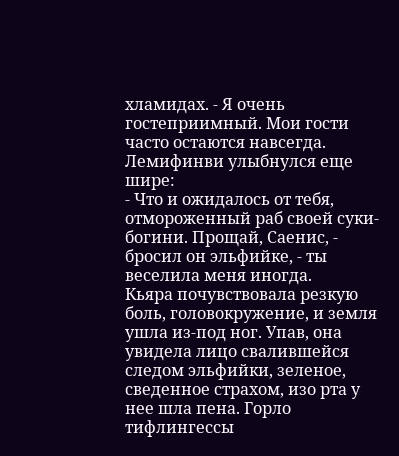хламидах. - Я очень гостеприимный. Мои гости часто остаются навсегда.
Лемифинви улыбнулся еще шире:
- Что и ожидалось от тебя, отмороженный раб своей суки-богини. Прощай, Саенис, - бросил он эльфийке, - ты веселила меня иногда.
Кьяра почувствовала резкую боль, головокружение, и земля ушла из-под ног. Упав, она увидела лицо свалившейся следом эльфийки, зеленое, сведенное страхом, изо рта у нее шла пена. Горло тифлингессы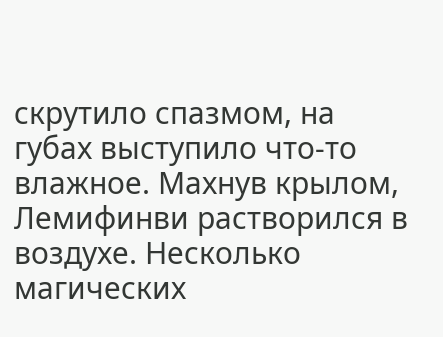скрутило спазмом, на губах выступило что-то влажное. Махнув крылом, Лемифинви растворился в воздухе. Несколько магических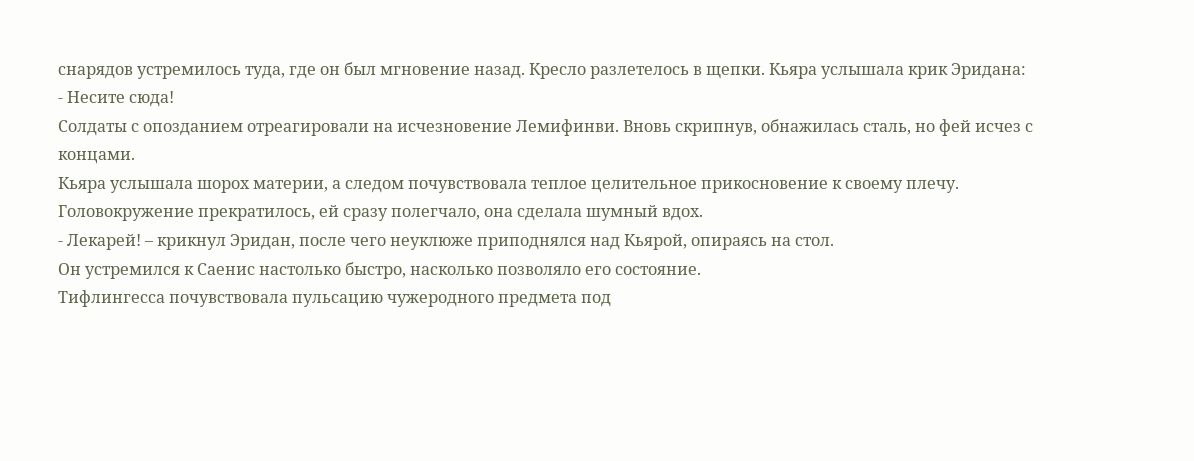снарядов устремилось туда, где он был мгновение назад. Кресло разлетелось в щепки. Кьяра услышала крик Эридана:
- Несите сюда!
Солдаты с опозданием отреагировали на исчезновение Лемифинви. Вновь скрипнув, обнажилась сталь, но фей исчез с концами.
Кьяра услышала шорох материи, а следом почувствовала теплое целительное прикосновение к своему плечу. Головокружение прекратилось, ей сразу полегчало, она сделала шумный вдох.
- Лекарей! – крикнул Эридан, после чего неуклюже приподнялся над Кьярой, опираясь на стол.
Он устремился к Саенис настолько быстро, насколько позволяло его состояние.
Тифлингесса почувствовала пульсацию чужеродного предмета под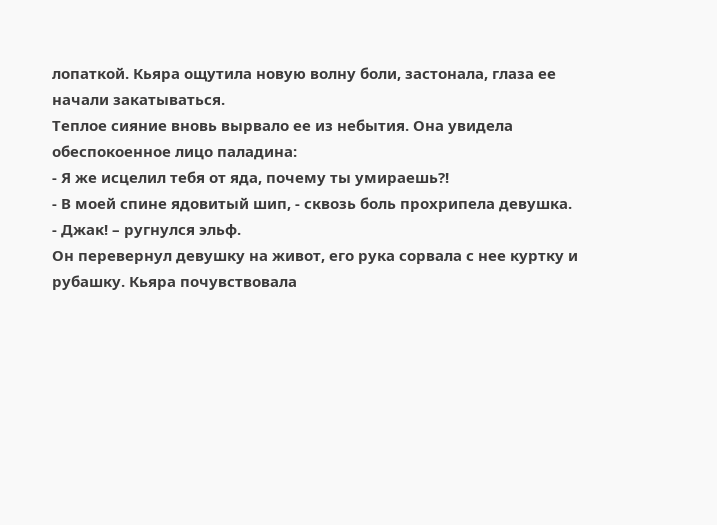лопаткой. Кьяра ощутила новую волну боли, застонала, глаза ее начали закатываться.
Теплое сияние вновь вырвало ее из небытия. Она увидела обеспокоенное лицо паладина:
- Я же исцелил тебя от яда, почему ты умираешь?!
- В моей спине ядовитый шип, - сквозь боль прохрипела девушка.
- Джак! – ругнулся эльф.
Он перевернул девушку на живот, его рука сорвала с нее куртку и рубашку. Кьяра почувствовала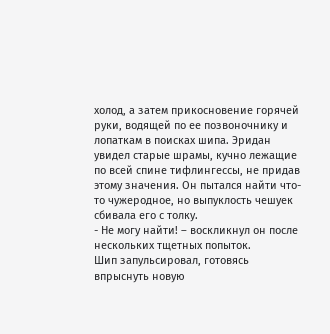холод, а затем прикосновение горячей руки, водящей по ее позвоночнику и лопаткам в поисках шипа. Эридан увидел старые шрамы, кучно лежащие по всей спине тифлингессы, не придав этому значения. Он пытался найти что-то чужеродное, но выпуклость чешуек сбивала его с толку.
- Не могу найти! – воскликнул он после нескольких тщетных попыток.
Шип запульсировал, готовясь впрыснуть новую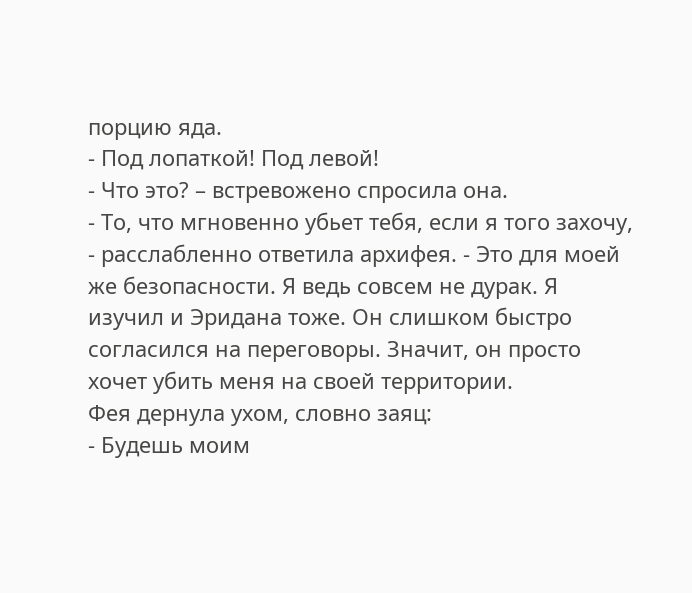порцию яда.
- Под лопаткой! Под левой!
- Что это? – встревожено спросила она.
- То, что мгновенно убьет тебя, если я того захочу, - расслабленно ответила архифея. - Это для моей же безопасности. Я ведь совсем не дурак. Я изучил и Эридана тоже. Он слишком быстро согласился на переговоры. Значит, он просто хочет убить меня на своей территории.
Фея дернула ухом, словно заяц:
- Будешь моим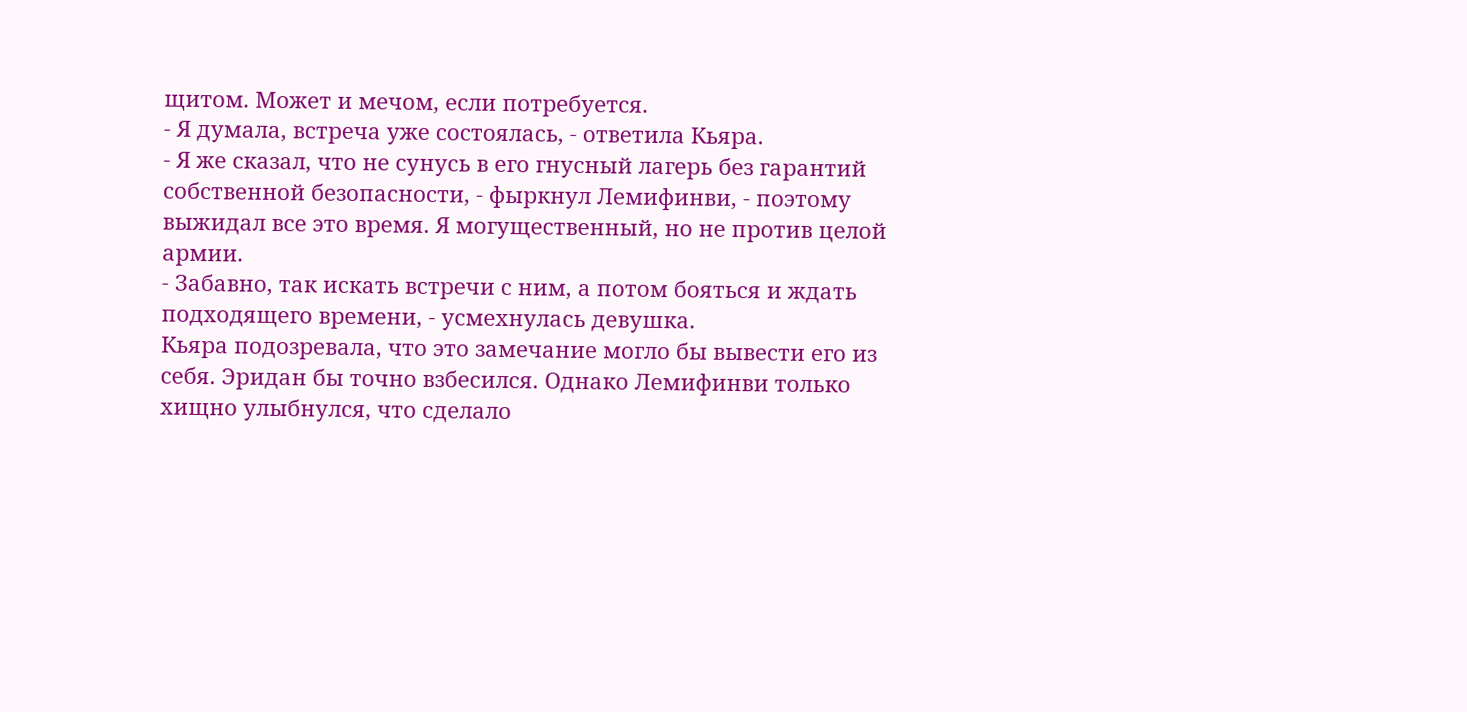щитом. Может и мечом, если потребуется.
- Я думала, встреча уже состоялась, - ответила Кьяра.
- Я же сказал, что не сунусь в его гнусный лагерь без гарантий собственной безопасности, - фыркнул Лемифинви, - поэтому выжидал все это время. Я могущественный, но не против целой армии.
- Забавно, так искать встречи с ним, а потом бояться и ждать подходящего времени, - усмехнулась девушка.
Кьяра подозревала, что это замечание могло бы вывести его из себя. Эридан бы точно взбесился. Однако Лемифинви только хищно улыбнулся, что сделало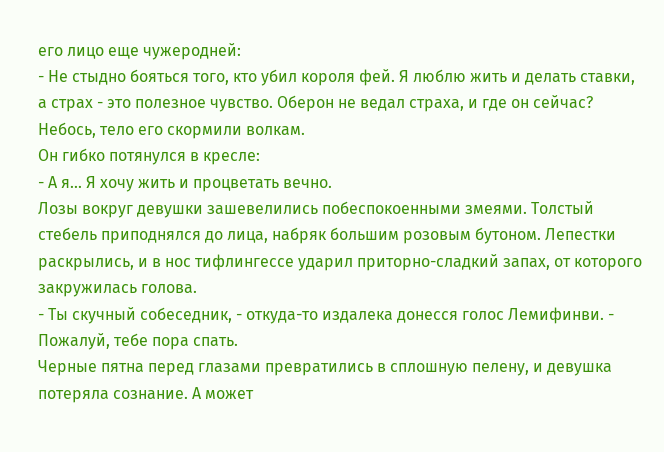его лицо еще чужеродней:
- Не стыдно бояться того, кто убил короля фей. Я люблю жить и делать ставки, а страх - это полезное чувство. Оберон не ведал страха, и где он сейчас? Небось, тело его скормили волкам.
Он гибко потянулся в кресле:
- А я... Я хочу жить и процветать вечно.
Лозы вокруг девушки зашевелились побеспокоенными змеями. Толстый стебель приподнялся до лица, набряк большим розовым бутоном. Лепестки раскрылись, и в нос тифлингессе ударил приторно-сладкий запах, от которого закружилась голова.
- Ты скучный собеседник, - откуда-то издалека донесся голос Лемифинви. - Пожалуй, тебе пора спать.
Черные пятна перед глазами превратились в сплошную пелену, и девушка потеряла сознание. А может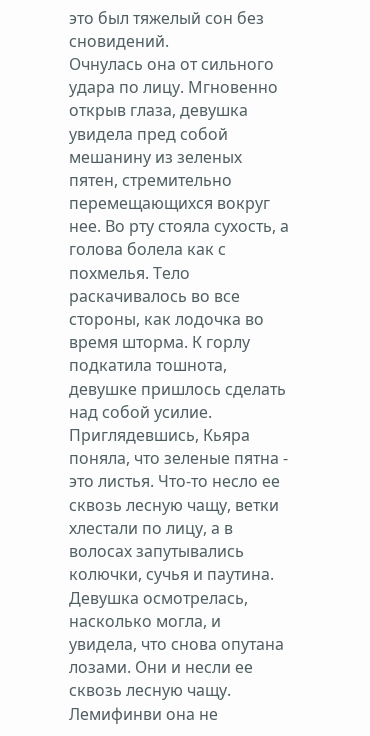это был тяжелый сон без сновидений.
Очнулась она от сильного удара по лицу. Мгновенно открыв глаза, девушка увидела пред собой мешанину из зеленых пятен, стремительно перемещающихся вокруг нее. Во рту стояла сухость, а голова болела как с похмелья. Тело раскачивалось во все стороны, как лодочка во время шторма. К горлу подкатила тошнота, девушке пришлось сделать над собой усилие.
Приглядевшись, Кьяра поняла, что зеленые пятна - это листья. Что-то несло ее сквозь лесную чащу, ветки хлестали по лицу, а в волосах запутывались колючки, сучья и паутина. Девушка осмотрелась, насколько могла, и увидела, что снова опутана лозами. Они и несли ее сквозь лесную чащу. Лемифинви она не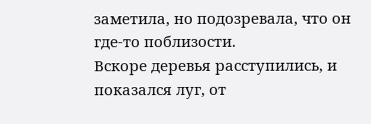заметила, но подозревала, что он где-то поблизости.
Вскоре деревья расступились, и показался луг, от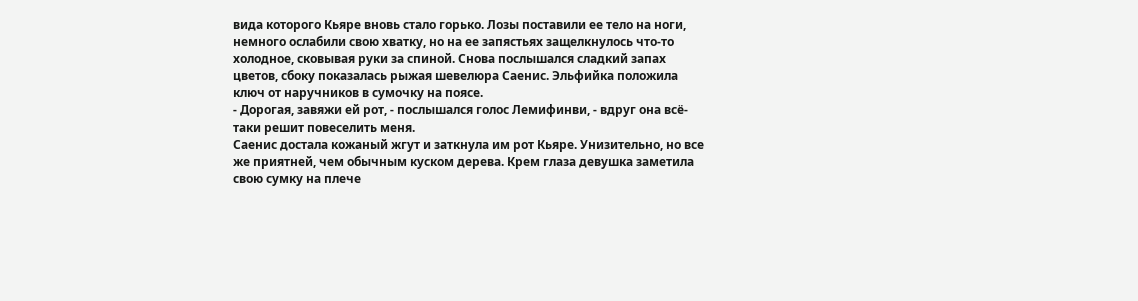вида которого Кьяре вновь стало горько. Лозы поставили ее тело на ноги, немного ослабили свою хватку, но на ее запястьях защелкнулось что-то холодное, сковывая руки за спиной. Снова послышался сладкий запах цветов, сбоку показалась рыжая шевелюра Саенис. Эльфийка положила ключ от наручников в сумочку на поясе.
- Дорогая, завяжи ей рот, - послышался голос Лемифинви, - вдруг она всё-таки решит повеселить меня.
Саенис достала кожаный жгут и заткнула им рот Кьяре. Унизительно, но все же приятней, чем обычным куском дерева. Крем глаза девушка заметила свою сумку на плече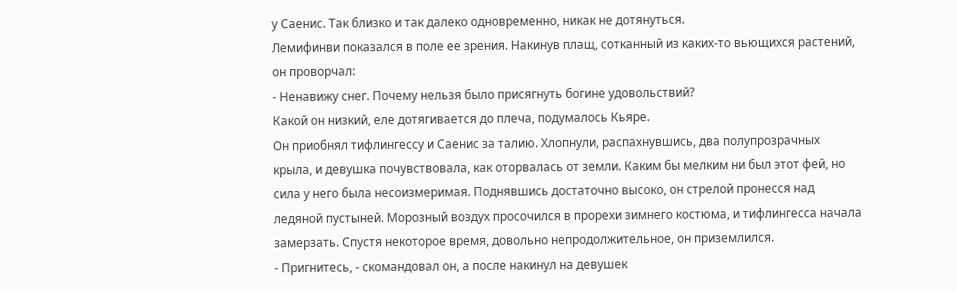у Саенис. Так близко и так далеко одновременно, никак не дотянуться.
Лемифинви показался в поле ее зрения. Накинув плащ, сотканный из каких-то вьющихся растений, он проворчал:
- Ненавижу снег. Почему нельзя было присягнуть богине удовольствий?
Какой он низкий, еле дотягивается до плеча, подумалось Кьяре.
Он приобнял тифлингессу и Саенис за талию. Хлопнули, распахнувшись, два полупрозрачных крыла, и девушка почувствовала, как оторвалась от земли. Каким бы мелким ни был этот фей, но сила у него была несоизмеримая. Поднявшись достаточно высоко, он стрелой пронесся над ледяной пустыней. Морозный воздух просочился в прорехи зимнего костюма, и тифлингесса начала замерзать. Спустя некоторое время, довольно непродолжительное, он приземлился.
- Пригнитесь, - скомандовал он, а после накинул на девушек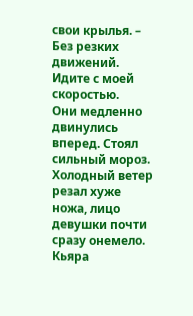свои крылья. – Без резких движений. Идите с моей скоростью.
Они медленно двинулись вперед. Стоял сильный мороз. Холодный ветер резал хуже ножа, лицо девушки почти сразу онемело. Кьяра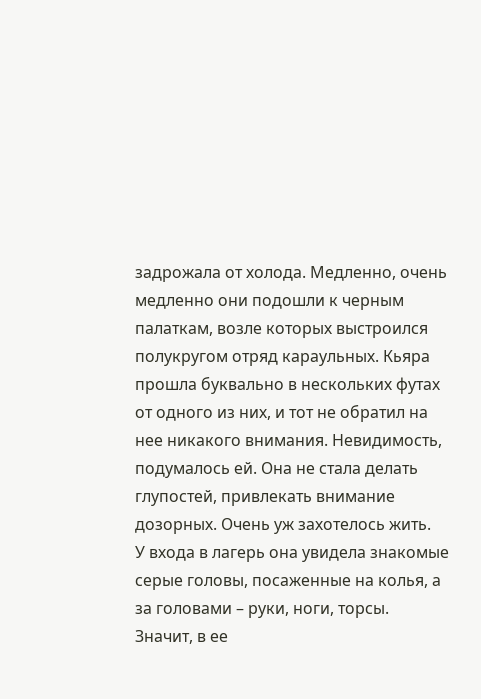задрожала от холода. Медленно, очень медленно они подошли к черным палаткам, возле которых выстроился полукругом отряд караульных. Кьяра прошла буквально в нескольких футах от одного из них, и тот не обратил на нее никакого внимания. Невидимость, подумалось ей. Она не стала делать глупостей, привлекать внимание дозорных. Очень уж захотелось жить.
У входа в лагерь она увидела знакомые серые головы, посаженные на колья, а за головами – руки, ноги, торсы. Значит, в ее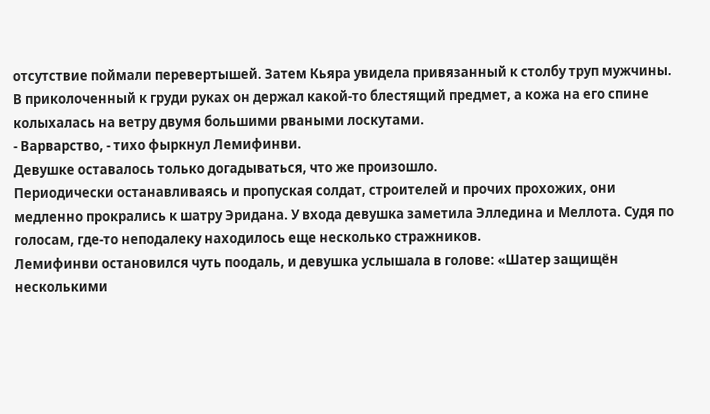отсутствие поймали перевертышей. Затем Кьяра увидела привязанный к столбу труп мужчины. В приколоченный к груди руках он держал какой-то блестящий предмет, а кожа на его спине колыхалась на ветру двумя большими рваными лоскутами.
- Варварство, - тихо фыркнул Лемифинви.
Девушке оставалось только догадываться, что же произошло.
Периодически останавливаясь и пропуская солдат, строителей и прочих прохожих, они медленно прокрались к шатру Эридана. У входа девушка заметила Элледина и Меллота. Судя по голосам, где-то неподалеку находилось еще несколько стражников.
Лемифинви остановился чуть поодаль, и девушка услышала в голове: «Шатер защищён несколькими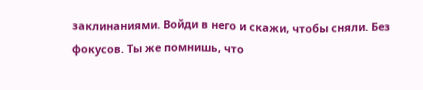заклинаниями. Войди в него и скажи, чтобы сняли. Без фокусов. Ты же помнишь, что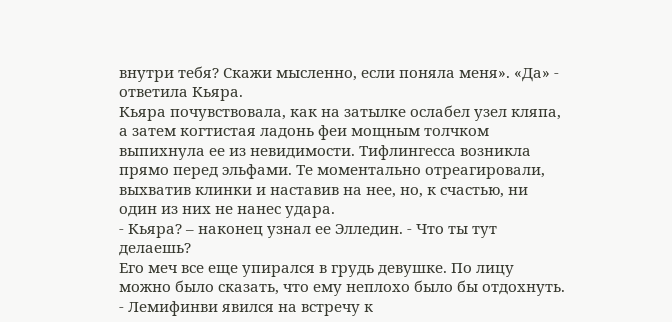внутри тебя? Скажи мысленно, если поняла меня». «Да» - ответила Кьяра.
Кьяра почувствовала, как на затылке ослабел узел кляпа, а затем когтистая ладонь феи мощным толчком выпихнула ее из невидимости. Тифлингесса возникла прямо перед эльфами. Те моментально отреагировали, выхватив клинки и наставив на нее, но, к счастью, ни один из них не нанес удара.
- Кьяра? – наконец узнал ее Элледин. - Что ты тут делаешь?
Его меч все еще упирался в грудь девушке. По лицу можно было сказать, что ему неплохо было бы отдохнуть.
- Лемифинви явился на встречу к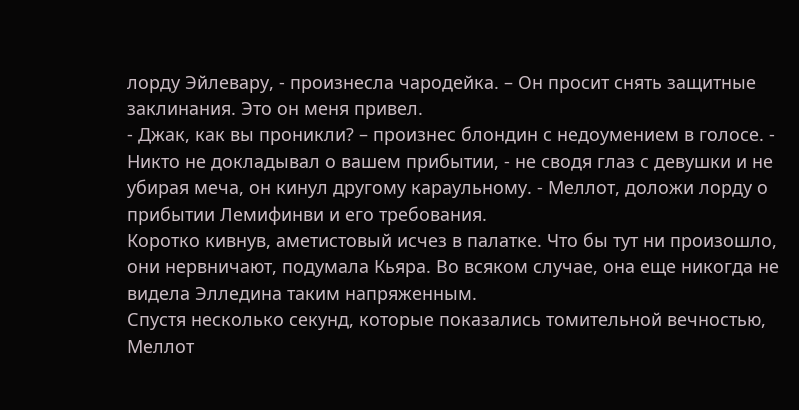лорду Эйлевару, - произнесла чародейка. – Он просит снять защитные заклинания. Это он меня привел.
- Джак, как вы проникли? – произнес блондин с недоумением в голосе. - Никто не докладывал о вашем прибытии, - не сводя глаз с девушки и не убирая меча, он кинул другому караульному. - Меллот, доложи лорду о прибытии Лемифинви и его требования.
Коротко кивнув, аметистовый исчез в палатке. Что бы тут ни произошло, они нервничают, подумала Кьяра. Во всяком случае, она еще никогда не видела Элледина таким напряженным.
Спустя несколько секунд, которые показались томительной вечностью, Меллот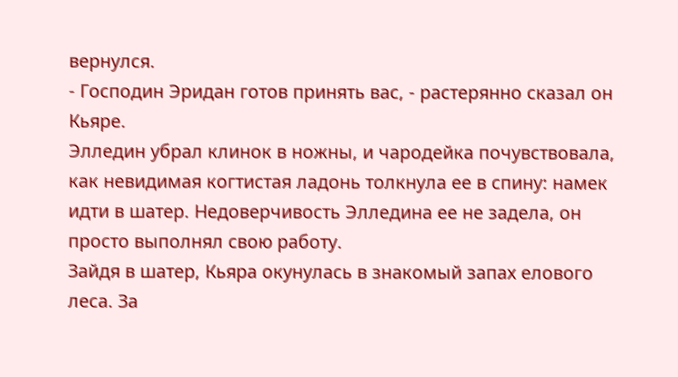вернулся.
- Господин Эридан готов принять вас, - растерянно сказал он Кьяре.
Элледин убрал клинок в ножны, и чародейка почувствовала, как невидимая когтистая ладонь толкнула ее в спину: намек идти в шатер. Недоверчивость Элледина ее не задела, он просто выполнял свою работу.
Зайдя в шатер, Кьяра окунулась в знакомый запах елового леса. За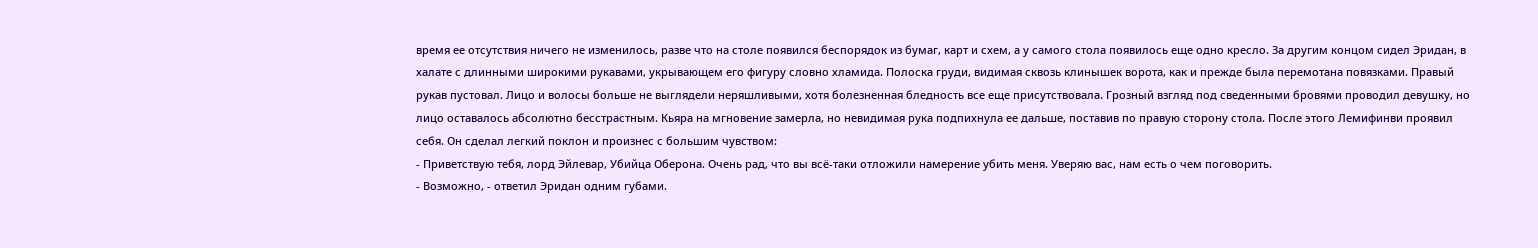время ее отсутствия ничего не изменилось, разве что на столе появился беспорядок из бумаг, карт и схем, а у самого стола появилось еще одно кресло. За другим концом сидел Эридан, в халате с длинными широкими рукавами, укрывающем его фигуру словно хламида. Полоска груди, видимая сквозь клинышек ворота, как и прежде была перемотана повязками. Правый рукав пустовал. Лицо и волосы больше не выглядели неряшливыми, хотя болезненная бледность все еще присутствовала. Грозный взгляд под сведенными бровями проводил девушку, но лицо оставалось абсолютно бесстрастным. Кьяра на мгновение замерла, но невидимая рука подпихнула ее дальше, поставив по правую сторону стола. После этого Лемифинви проявил себя. Он сделал легкий поклон и произнес с большим чувством:
- Приветствую тебя, лорд Эйлевар, Убийца Оберона. Очень рад, что вы всё-таки отложили намерение убить меня. Уверяю вас, нам есть о чем поговорить.
- Возможно, - ответил Эридан одним губами.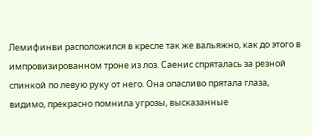Лемифинви расположился в кресле так же вальяжно, как до этого в импровизированном троне из лоз. Саенис спряталась за резной спинкой по левую руку от него. Она опасливо прятала глаза, видимо, прекрасно помнила угрозы, высказанные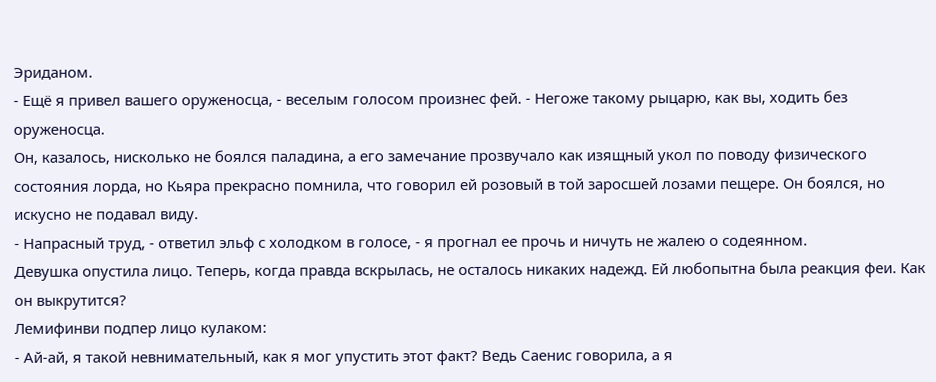Эриданом.
- Ещё я привел вашего оруженосца, - веселым голосом произнес фей. - Негоже такому рыцарю, как вы, ходить без оруженосца.
Он, казалось, нисколько не боялся паладина, а его замечание прозвучало как изящный укол по поводу физического состояния лорда, но Кьяра прекрасно помнила, что говорил ей розовый в той заросшей лозами пещере. Он боялся, но искусно не подавал виду.
- Напрасный труд, - ответил эльф с холодком в голосе, - я прогнал ее прочь и ничуть не жалею о содеянном.
Девушка опустила лицо. Теперь, когда правда вскрылась, не осталось никаких надежд. Ей любопытна была реакция феи. Как он выкрутится?
Лемифинви подпер лицо кулаком:
- Ай-ай, я такой невнимательный, как я мог упустить этот факт? Ведь Саенис говорила, а я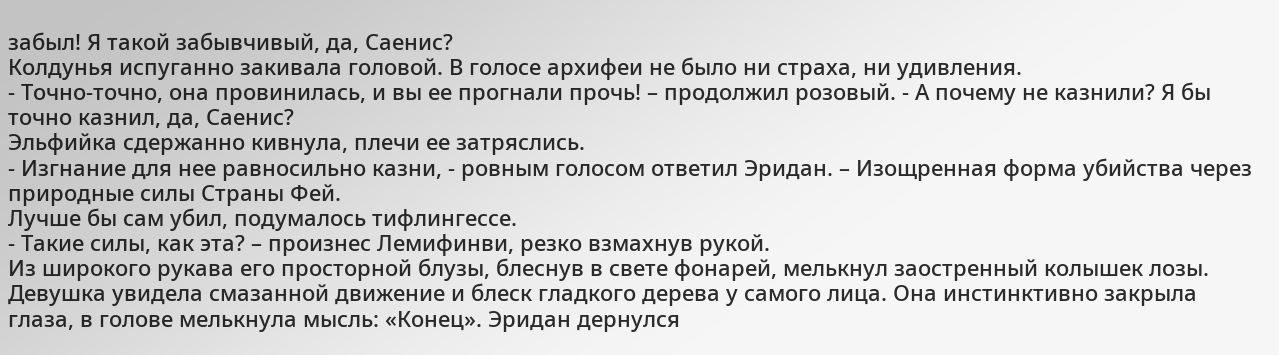забыл! Я такой забывчивый, да, Саенис?
Колдунья испуганно закивала головой. В голосе архифеи не было ни страха, ни удивления.
- Точно-точно, она провинилась, и вы ее прогнали прочь! – продолжил розовый. - А почему не казнили? Я бы точно казнил, да, Саенис?
Эльфийка сдержанно кивнула, плечи ее затряслись.
- Изгнание для нее равносильно казни, - ровным голосом ответил Эридан. – Изощренная форма убийства через природные силы Страны Фей.
Лучше бы сам убил, подумалось тифлингессе.
- Такие силы, как эта? – произнес Лемифинви, резко взмахнув рукой.
Из широкого рукава его просторной блузы, блеснув в свете фонарей, мелькнул заостренный колышек лозы. Девушка увидела смазанной движение и блеск гладкого дерева у самого лица. Она инстинктивно закрыла глаза, в голове мелькнула мысль: «Конец». Эридан дернулся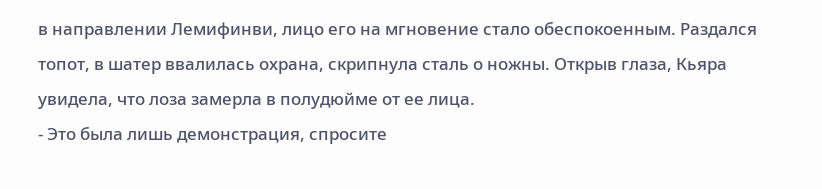в направлении Лемифинви, лицо его на мгновение стало обеспокоенным. Раздался топот, в шатер ввалилась охрана, скрипнула сталь о ножны. Открыв глаза, Кьяра увидела, что лоза замерла в полудюйме от ее лица.
- Это была лишь демонстрация, спросите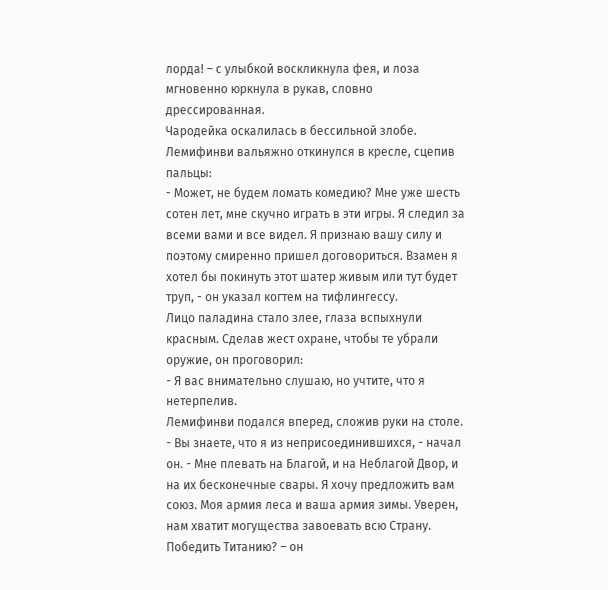лорда! – с улыбкой воскликнула фея, и лоза мгновенно юркнула в рукав, словно дрессированная.
Чародейка оскалилась в бессильной злобе.
Лемифинви вальяжно откинулся в кресле, сцепив пальцы:
- Может, не будем ломать комедию? Мне уже шесть сотен лет, мне скучно играть в эти игры. Я следил за всеми вами и все видел. Я признаю вашу силу и поэтому смиренно пришел договориться. Взамен я хотел бы покинуть этот шатер живым или тут будет труп, - он указал когтем на тифлингессу.
Лицо паладина стало злее, глаза вспыхнули красным. Сделав жест охране, чтобы те убрали оружие, он проговорил:
- Я вас внимательно слушаю, но учтите, что я нетерпелив.
Лемифинви подался вперед, сложив руки на столе.
- Вы знаете, что я из неприсоединившихся, - начал он. - Мне плевать на Благой, и на Неблагой Двор, и на их бесконечные свары. Я хочу предложить вам союз. Моя армия леса и ваша армия зимы. Уверен, нам хватит могущества завоевать всю Страну. Победить Титанию? – он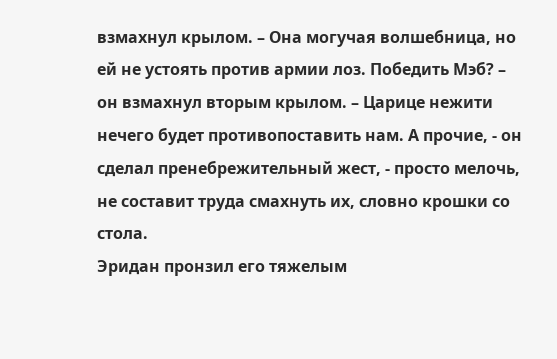взмахнул крылом. – Она могучая волшебница, но ей не устоять против армии лоз. Победить Мэб? – он взмахнул вторым крылом. – Царице нежити нечего будет противопоставить нам. А прочие, - он сделал пренебрежительный жест, - просто мелочь, не составит труда смахнуть их, словно крошки со стола.
Эридан пронзил его тяжелым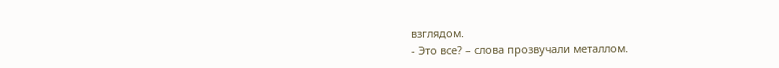взглядом.
- Это все? – слова прозвучали металлом.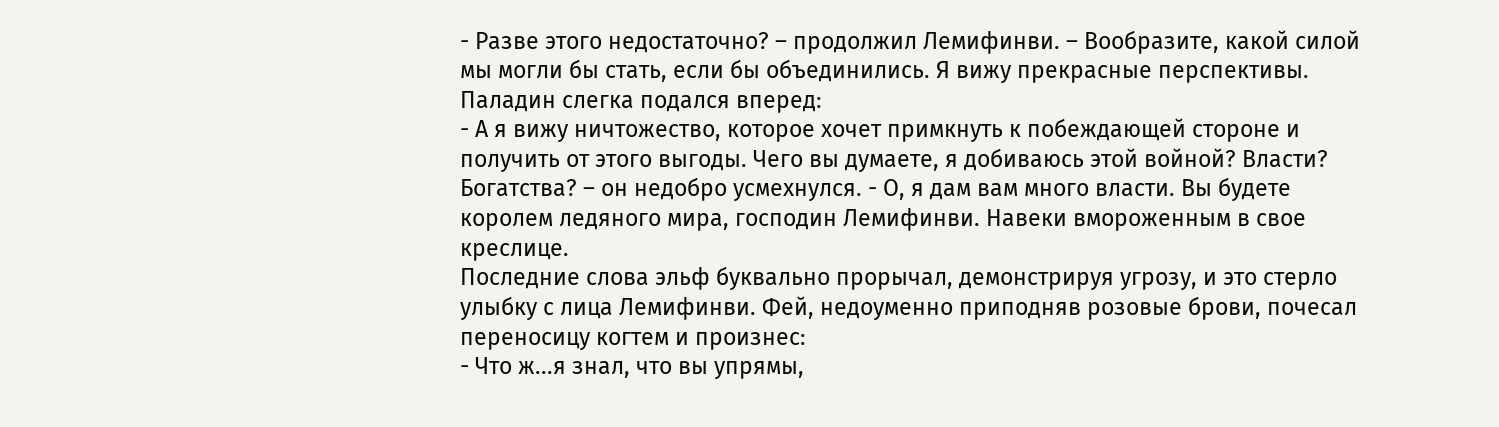- Разве этого недостаточно? – продолжил Лемифинви. – Вообразите, какой силой мы могли бы стать, если бы объединились. Я вижу прекрасные перспективы.
Паладин слегка подался вперед:
- А я вижу ничтожество, которое хочет примкнуть к побеждающей стороне и получить от этого выгоды. Чего вы думаете, я добиваюсь этой войной? Власти? Богатства? – он недобро усмехнулся. - О, я дам вам много власти. Вы будете королем ледяного мира, господин Лемифинви. Навеки вмороженным в свое креслице.
Последние слова эльф буквально прорычал, демонстрируя угрозу, и это стерло улыбку с лица Лемифинви. Фей, недоуменно приподняв розовые брови, почесал переносицу когтем и произнес:
- Что ж...я знал, что вы упрямы,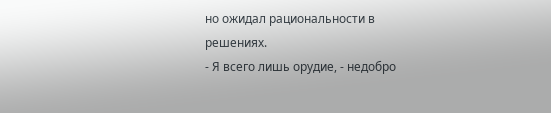но ожидал рациональности в решениях.
- Я всего лишь орудие, - недобро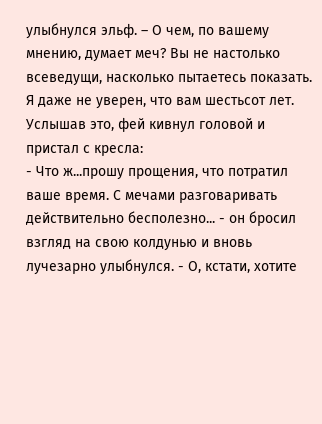улыбнулся эльф. – О чем, по вашему мнению, думает меч? Вы не настолько всеведущи, насколько пытаетесь показать. Я даже не уверен, что вам шестьсот лет.
Услышав это, фей кивнул головой и пристал с кресла:
- Что ж...прошу прощения, что потратил ваше время. С мечами разговаривать действительно бесполезно... - он бросил взгляд на свою колдунью и вновь лучезарно улыбнулся. - О, кстати, хотите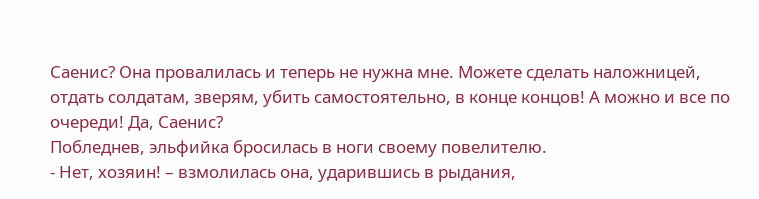Саенис? Она провалилась и теперь не нужна мне. Можете сделать наложницей, отдать солдатам, зверям, убить самостоятельно, в конце концов! А можно и все по очереди! Да, Саенис?
Побледнев, эльфийка бросилась в ноги своему повелителю.
- Нет, хозяин! – взмолилась она, ударившись в рыдания,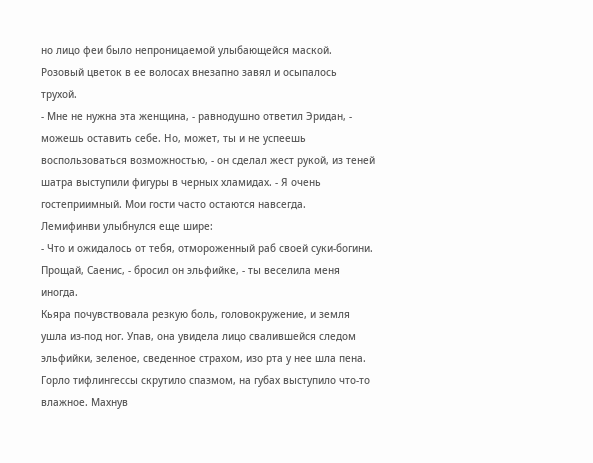но лицо феи было непроницаемой улыбающейся маской.
Розовый цветок в ее волосах внезапно завял и осыпалось трухой.
- Мне не нужна эта женщина, - равнодушно ответил Эридан, - можешь оставить себе. Но, может, ты и не успеешь воспользоваться возможностью, - он сделал жест рукой, из теней шатра выступили фигуры в черных хламидах. - Я очень гостеприимный. Мои гости часто остаются навсегда.
Лемифинви улыбнулся еще шире:
- Что и ожидалось от тебя, отмороженный раб своей суки-богини. Прощай, Саенис, - бросил он эльфийке, - ты веселила меня иногда.
Кьяра почувствовала резкую боль, головокружение, и земля ушла из-под ног. Упав, она увидела лицо свалившейся следом эльфийки, зеленое, сведенное страхом, изо рта у нее шла пена. Горло тифлингессы скрутило спазмом, на губах выступило что-то влажное. Махнув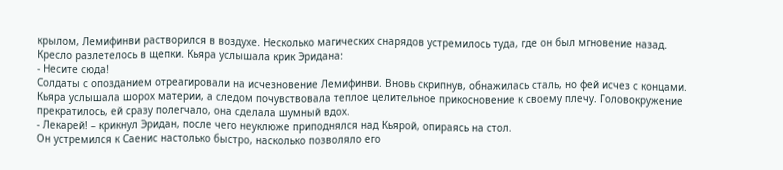крылом, Лемифинви растворился в воздухе. Несколько магических снарядов устремилось туда, где он был мгновение назад. Кресло разлетелось в щепки. Кьяра услышала крик Эридана:
- Несите сюда!
Солдаты с опозданием отреагировали на исчезновение Лемифинви. Вновь скрипнув, обнажилась сталь, но фей исчез с концами.
Кьяра услышала шорох материи, а следом почувствовала теплое целительное прикосновение к своему плечу. Головокружение прекратилось, ей сразу полегчало, она сделала шумный вдох.
- Лекарей! – крикнул Эридан, после чего неуклюже приподнялся над Кьярой, опираясь на стол.
Он устремился к Саенис настолько быстро, насколько позволяло его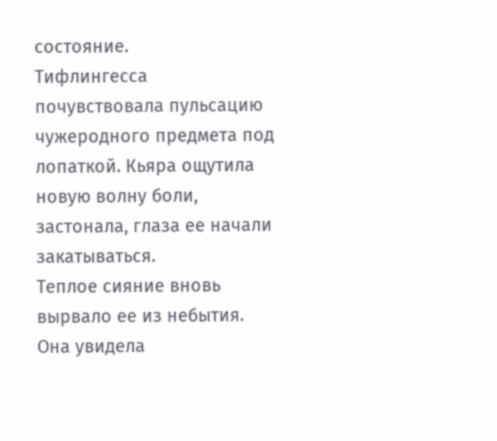состояние.
Тифлингесса почувствовала пульсацию чужеродного предмета под лопаткой. Кьяра ощутила новую волну боли, застонала, глаза ее начали закатываться.
Теплое сияние вновь вырвало ее из небытия. Она увидела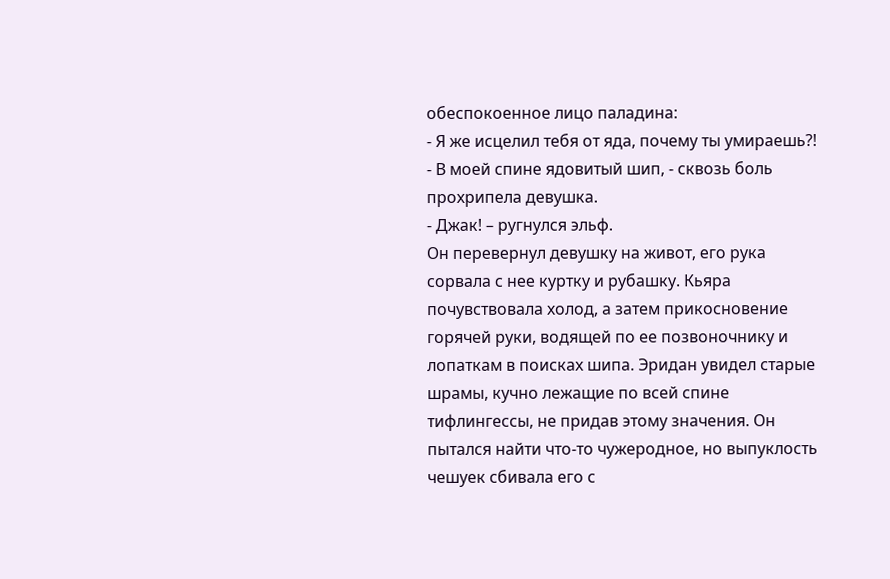обеспокоенное лицо паладина:
- Я же исцелил тебя от яда, почему ты умираешь?!
- В моей спине ядовитый шип, - сквозь боль прохрипела девушка.
- Джак! – ругнулся эльф.
Он перевернул девушку на живот, его рука сорвала с нее куртку и рубашку. Кьяра почувствовала холод, а затем прикосновение горячей руки, водящей по ее позвоночнику и лопаткам в поисках шипа. Эридан увидел старые шрамы, кучно лежащие по всей спине тифлингессы, не придав этому значения. Он пытался найти что-то чужеродное, но выпуклость чешуек сбивала его с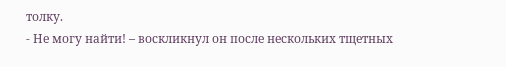толку.
- Не могу найти! – воскликнул он после нескольких тщетных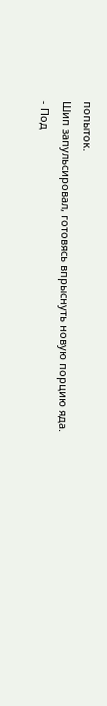попыток.
Шип запульсировал, готовясь впрыснуть новую порцию яда.
- Под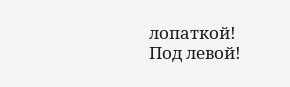лопаткой! Под левой!